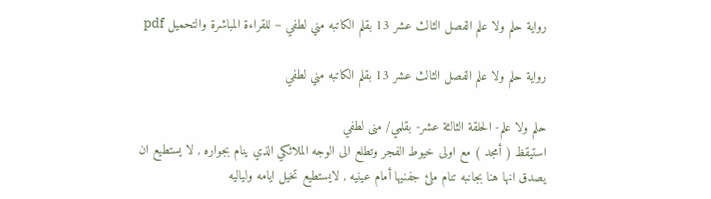رواية حلم ولا علم الفصل الثالث عشر 13 بقلم الكاتبه مني لطفي – للقراءة المباشرة والتحميل pdf

رواية حلم ولا علم الفصل الثالث عشر 13 بقلم الكاتبه مني لطفي

حلم ولا علم- الحلقة الثالثة عشر- بقلمي/ منى لطفي
استيقظ ( أمجد ) مع اولى خيوط الفجر وتطلع الى الوجه الملائكي الذي ينام بجواره , لا يستطيع ان يصدق انها هنا بجانبه تنام ملئ جفنيها أمام عينيه , لايستطيع تخيل ايامه ولياليه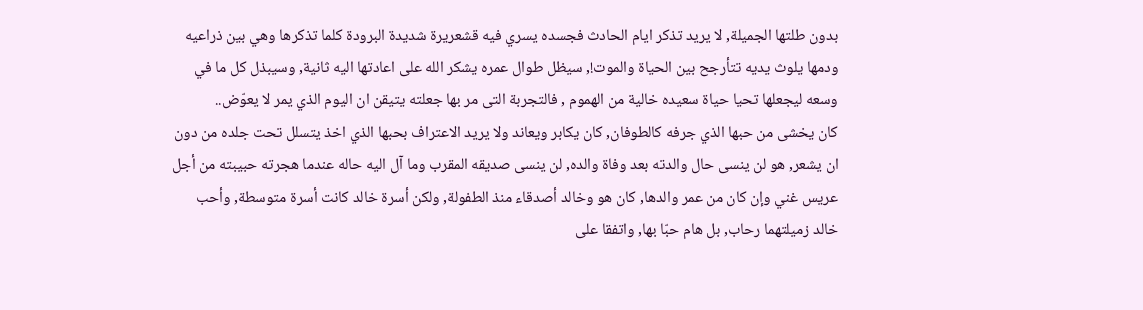بدون طلتها الجميلة, لا يريد تذكر ايام الحادث فجسده يسري فيه قشعريرة شديدة البرودة كلما تذكرها وهي بين ذراعيه ودمها يلوث يديه تتأرجح بين الحياة والموت!, سيظل طوال عمره يشكر الله على اعادتها اليه ثانية, وسيبذل كل ما في وسعه ليجعلها تحيا حياة سعيده خالية من الهموم , فالتجربة التى مر بها جعلته يتيقن ان اليوم الذي يمر لا يعوّض..
كان يخشى من حبها الذي جرفه كالطوفان, كان يكابر ويعاند ولا يريد الاعتراف بحبها الذي اخذ يتسلل تحت جلده من دون ان يشعر, هو لن ينسى حال والدته بعد وفاة والده, لن ينسى صديقه المقرب وما آل اليه حاله عندما هجرته حبيبته من أجل عريس غني وإن كان من عمر والدها, كان هو وخالد أصدقاء منذ الطفولة, ولكن أسرة خالد كانت أسرة متوسطة, وأحب خالد زميلتهما رحاب, بل هام حبّا بها, واتفقا على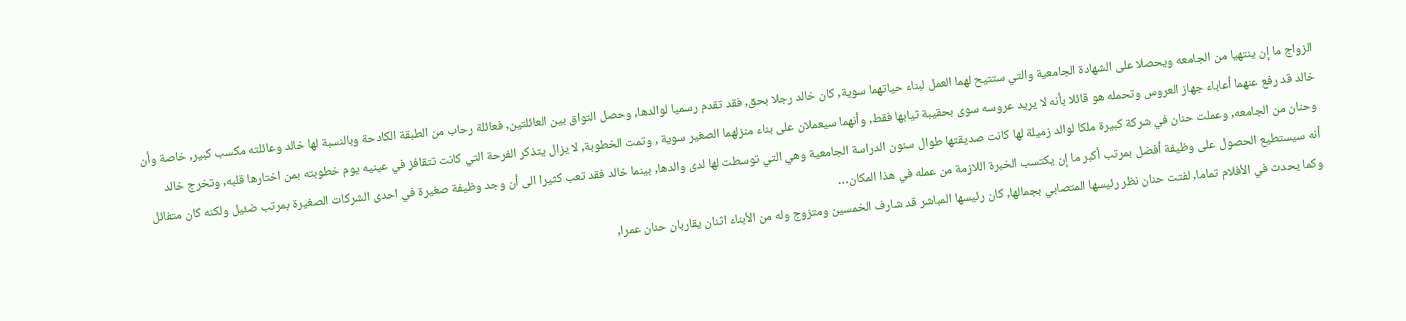الزواج ما إن ينتهيا من الجامعه ويحصلا على الشهادة الجامعية والتي ستتيح لهما العمل لبناء حياتهما سوية, كان خالد رجلا بحق, فقد تقدم رسميا لوالدها, وحصل التواق بين العائلتين, فعائلة رحاب من الطبقة الكادحة وبالنسبة لها خالد وعائلته مكسب كبير, خاصة وأن خالد قد رفع عنهما أعاباء جهاز العروس وتحمله هو قائلا بأنه لا يريد عروسه سوى بحقيبة ثيابها فقط, وأنهما سيعملان على بناء منزلهما الصغير سوية , وتمت الخطوبة, لا يزال يتذكر الفرحة التي كانت تتقافز في عينيه يوم خطوبته بمن اختارها قلبه, وتخرج خالد وحنان من الجامعه, وعملت حنان في شركة كبيرة ملكا لوالد زميلة لها كانت صديقتها طوال سنون الدراسة الجامعية وهي التي توسطت لها لدى والدها, بينما خالد فقد تعب كثيرا الى أن وجد وظيفة صغيرة في احدى الشركات الصغيرة بمرتب ضئيل ولكنه كان متفائل أنه سيستطيع الحصول على وظيفة أفضل بمرتب أكبر ما إن يكتسب الخبرة اللازمة من عمله في هذا المكان…
وكما يحدث في الأفلام تماما, لفتت حنان نظر رئيسها المتصابي بجمالها, كان رئيسها المباشر قد شارف الخمسين ومتزوج وله من الأبناء اثنان يقاربان حنان عمرا,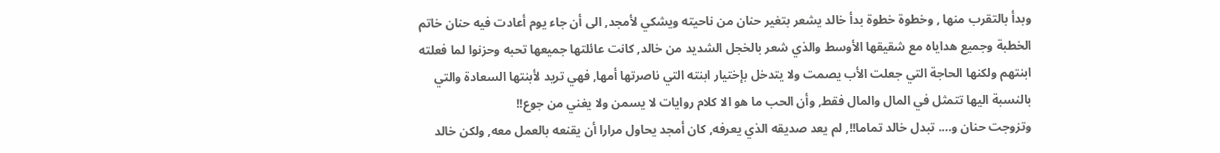وبدأ بالتقرب منها , وخطوة خطوة بدأ خالد يشعر بتغير حنان من ناحيته ويشكي لأمجد, الى أن جاء يوم أعادت فيه حنان خاتم الخطبة وجميع هداياه مع شقيقها الأوسط والذي شعر بالخجل الشديد من خالد, كانت عائلتها جميعها تحبه وحزنوا لما فعلته ابنتهم ولكنها الحاجة التي جعلت الأب يصمت ولا يتدخل بإختيار ابنته التي ناصرتها أمها, فهي تريد لأبنتها السعادة والتي بالنسبة اليها تتمثل في المال والمال فقط, وأن الحب ما هو الا كلام روايات لا يسمن ولا يغني من جوع!!
وتزوجت حنان و…. تبدل خالد تماما!!, لم يعد صديقه الذي يعرفه, كان أمجد يحاول مرارا أن يقنعه بالعمل معه, ولكن خالد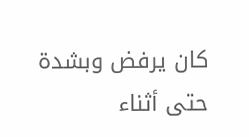كان يرفض وبشدة حتى أثناء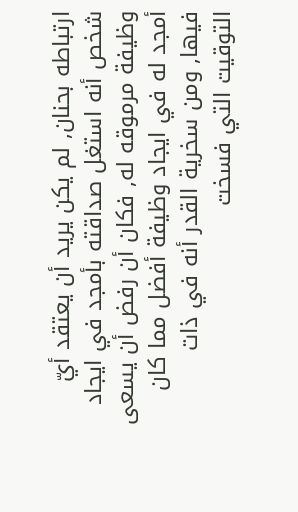ارتباطه بحنان, لم يكن يريد أن يعتقد أيّ شخص أنه استغل صداقته بأمجد في ايجاد وظيفة مرموقه له, فكان أن رفض أن يسعى أمجد له في ايجاد وظيفة أفضل مما كان فيها, ومن سخرية القدر أنه في ذات التوقيت التي فسخت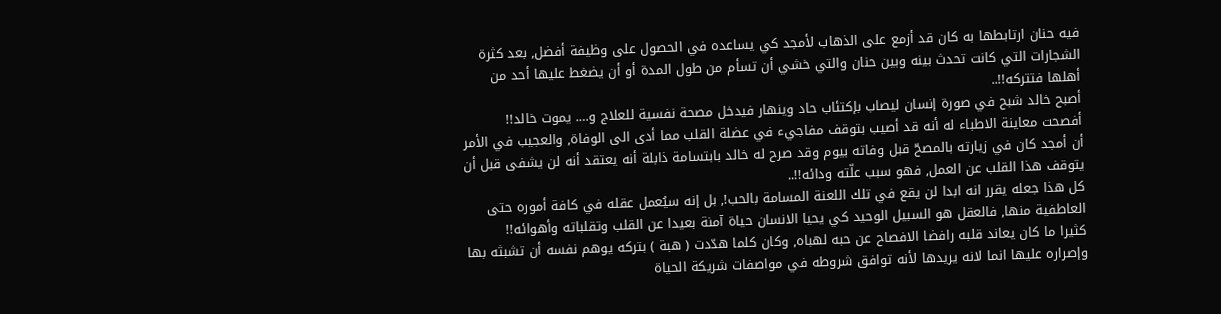فيه حنان ارتابطها به كان قد أزمع على الذهاب لأمجد كي يساعده في الحصول على وظيفة أفضل, بعد كثرة الشجارات التي كانت تحدث بينه وبين حنان والتي خشي أن تسأم من طول المدة أو أن يضغط عليها أحد من أهلها فتتركه!!..
أصبح خالد شبح في صورة إنسان ليصاب بإكتئاب حاد وينهار فيدخل مصحة نفسية للعلاج و…. يموت خالد!!
أفصحت معاينة الاطباء له أنه قد أصيب بتوقف مفاجيء في عضلة القلب مما أدى الى الوفاة, والعجيب في الأمر أن أمجد كان في زيارته بالمصحّ قبل وفاته بيوم وقد صرح له خالد بابتسامة ذابلة أنه يعتقد أنه لن يشفى قبل أن يتوقف هذا القلب عن العمل, فهو سبب علّته ودائه!!..
كل هذا جعله يقرر انه ابدا لن يقع في تلك اللعنة المسامة بالحب!, بل إنه سيُعمل عقله في كافة أموره حتى العاطفية منها, فالعقل هو السبيل الوحيد كي يحيا الانسان حياة آمنة بعيدا عن القلب وتقلباته وأهوائه!!
كثيرا ما كان يعاند قلبه رافضا الافصاح عن حبه لهباه, وكان كلما هدّدت ( هبة ) بتركه يوهم نفسه أن تشبثه بها وإصراره عليها انما لانه يريدها لأنه توافق شروطه في مواصفات شريكة الحياة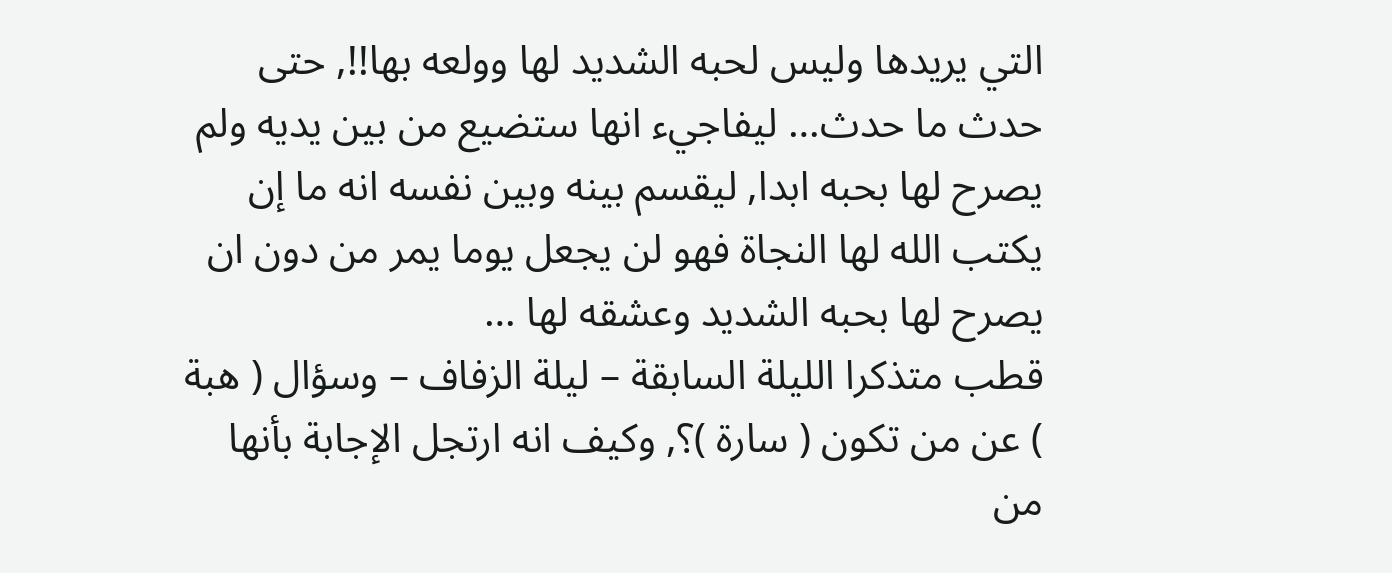التي يريدها وليس لحبه الشديد لها وولعه بها!!, حتى حدث ما حدث… ليفاجيء انها ستضيع من بين يديه ولم يصرح لها بحبه ابدا, ليقسم بينه وبين نفسه انه ما إن يكتب الله لها النجاة فهو لن يجعل يوما يمر من دون ان يصرح لها بحبه الشديد وعشقه لها …
قطب متذكرا الليلة السابقة – ليلة الزفاف – وسؤال ( هبة ) عن من تكون ( سارة )؟, وكيف انه ارتجل الإجابة بأنها من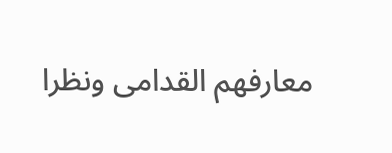معارفهم القدامى ونظرا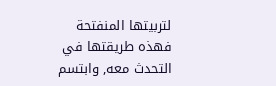لتربيتها المنفتحة فهذه طريقتها في التحدث معه, وابتسم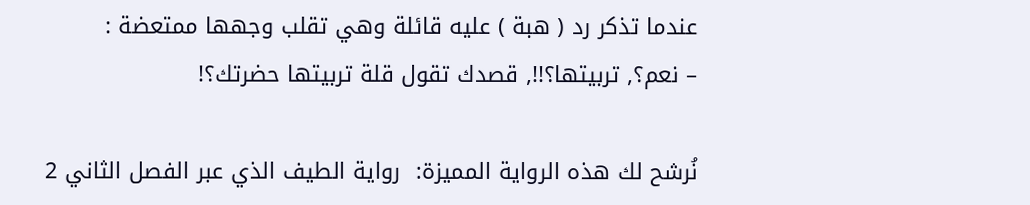عندما تذكر رد ( هبة ) عليه قائلة وهي تقلب وجهها ممتعضة :
– نعم؟, تربيتها؟!!, قصدك تقول قلة تربيتها حضرتك؟!

نُرشح لك هذه الرواية المميزة:  رواية الطيف الذي عبر الفصل الثاني 2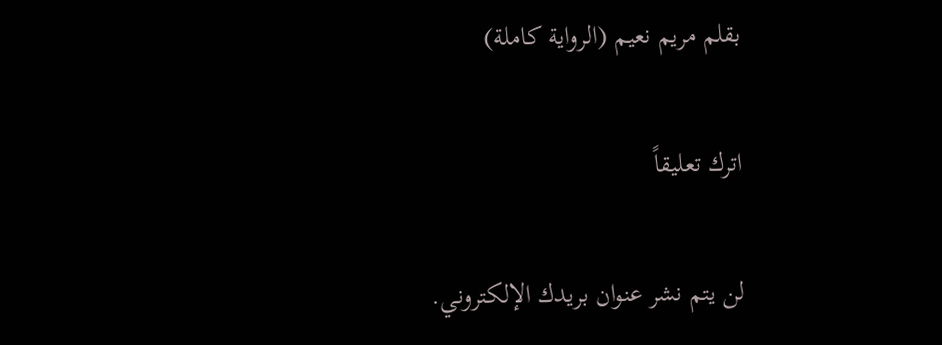بقلم مريم نعيم (الرواية كاملة)

اترك تعليقاً

لن يتم نشر عنوان بريدك الإلكتروني.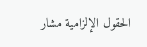الحقول الإلزامية مشار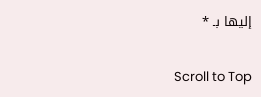إليها بـ *

Scroll to Top